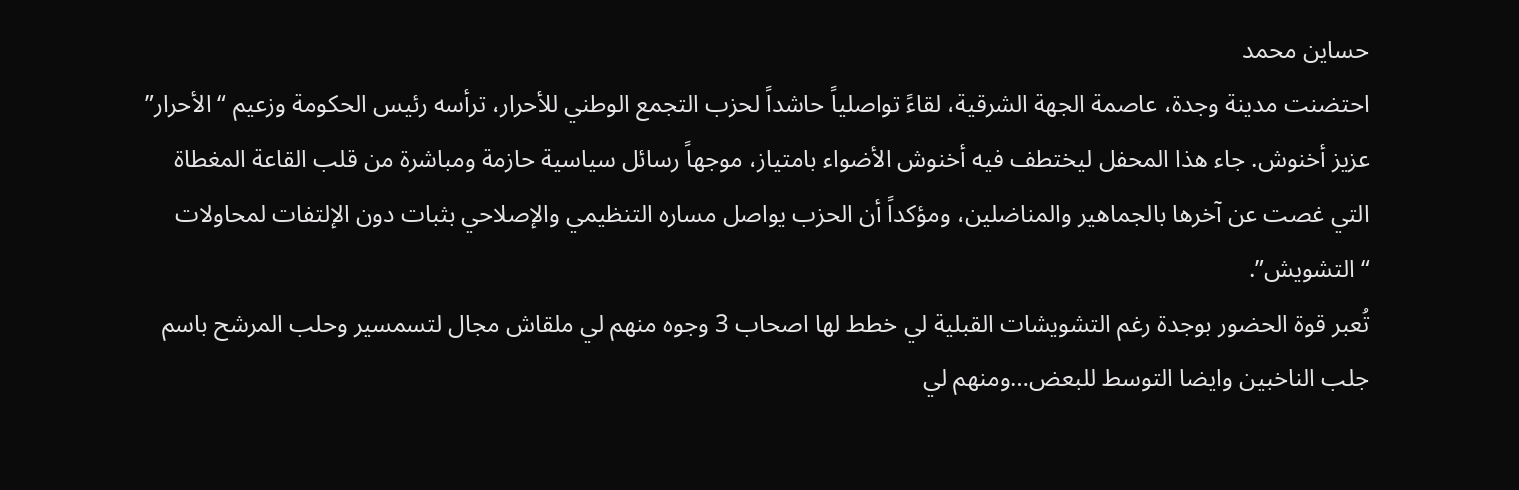حساين محمد
احتضنت مدينة وجدة، عاصمة الجهة الشرقية، لقاءً تواصلياً حاشداً لحزب التجمع الوطني للأحرار، ترأسه رئيس الحكومة وزعيم “الأحرار” عزيز أخنوش. جاء هذا المحفل ليختطف فيه أخنوش الأضواء بامتياز، موجهاً رسائل سياسية حازمة ومباشرة من قلب القاعة المغطاة التي غصت عن آخرها بالجماهير والمناضلين، ومؤكداً أن الحزب يواصل مساره التنظيمي والإصلاحي بثبات دون الإلتفات لمحاولات “التشويش”.
تُعبر قوة الحضور بوجدة رغم التشويشات القبلية لي خطط لها اصحاب 3 وجوه منهم لي ملقاش مجال لتسمسير وحلب المرشح باسم جلب الناخبين وايضا التوسط للبعض…ومنهم لي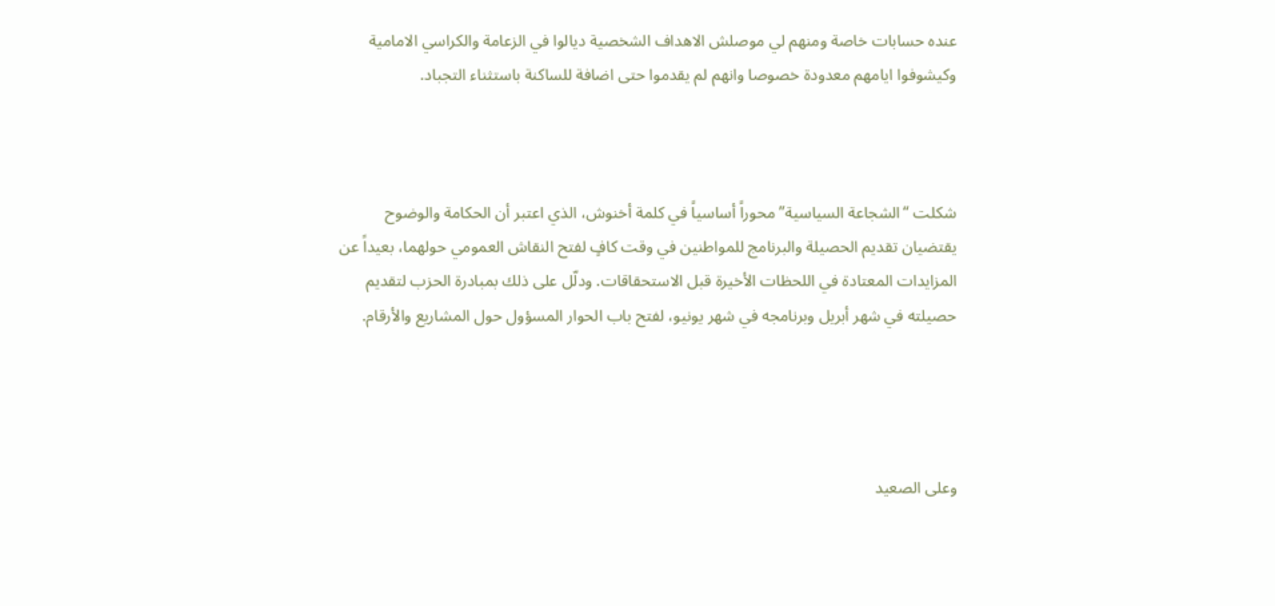عنده حسابات خاصة ومنهم لي موصلش الاهداف الشخصية ديالوا في الزعامة والكراسي الامامية وكيشوفوا ايامهم معدودة خصوصا وانهم لم يقدموا حتى اضافة للساكنة باستثناء التجباد.



شكلت “الشجاعة السياسية” محوراً أساسياً في كلمة أخنوش، الذي اعتبر أن الحكامة والوضوح يقتضيان تقديم الحصيلة والبرنامج للمواطنين في وقت كافٍ لفتح النقاش العمومي حولهما، بعيداً عن المزايدات المعتادة في اللحظات الأخيرة قبل الاستحقاقات. ودلّل على ذلك بمبادرة الحزب لتقديم حصيلته في شهر أبريل وبرنامجه في شهر يونيو، لفتح باب الحوار المسؤول حول المشاريع والأرقام.




وعلى الصعيد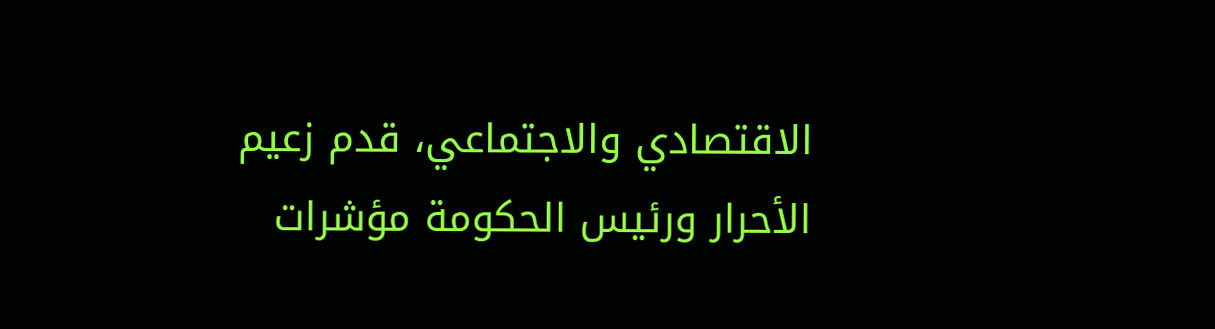الاقتصادي والاجتماعي، قدم زعيم الأحرار ورئيس الحكومة مؤشرات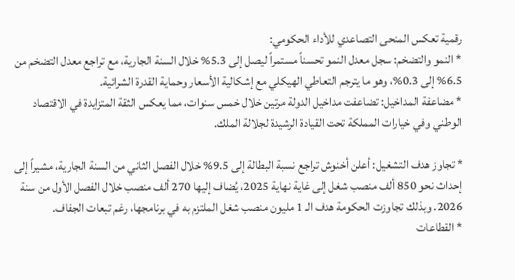رقمية تعكس المنحى التصاعدي للأداء الحكومي:
* النمو والتضخم: سجل معدل النمو تحسناً مستمراً ليصل إلى 5.3% خلال السنة الجارية، مع تراجع معدل التضخم من 6.5% إلى 0.3%، وهو ما يترجم التعاطي الهيكلي مع إشكالية الأسعار وحماية القدرة الشرائية.
* مضاعفة المداخيل: تضاعفت مداخيل الدولة مرتين خلال خمس سنوات، مما يعكس الثقة المتزايدة في الاقتصاد الوطني وفي خيارات المملكة تحت القيادة الرشيدة لجلالة الملك.

* تجاوز هدف التشغيل: أعلن أخنوش تراجع نسبة البطالة إلى 9.5% خلال الفصل الثاني من السنة الجارية، مشيراً إلى إحداث نحو 850 ألف منصب شغل إلى غاية نهاية 2025، يُضاف إليها 270 ألف منصب خلال الفصل الأول من سنة 2026. وبذلك تجاوزت الحكومة هدف الـ 1 مليون منصب شغل الملتزم به في برنامجها، رغم تبعات الجفاف.
* القطاعات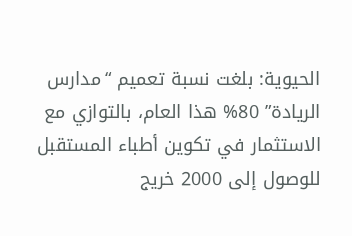الحيوية: بلغت نسبة تعميم “مدارس الريادة” 80% هذا العام، بالتوازي مع الاستثمار في تكوين أطباء المستقبل للوصول إلى 2000 خريج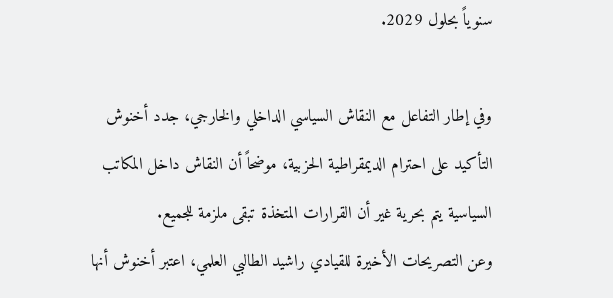سنوياً بحلول 2029.

وفي إطار التفاعل مع النقاش السياسي الداخلي والخارجي، جدد أخنوش التأكيد على احترام الديمقراطية الحزبية، موضحاً أن النقاش داخل المكاتب السياسية يتم بحرية غير أن القرارات المتخذة تبقى ملزمة للجميع.
وعن التصريحات الأخيرة للقيادي راشيد الطالبي العلمي، اعتبر أخنوش أنها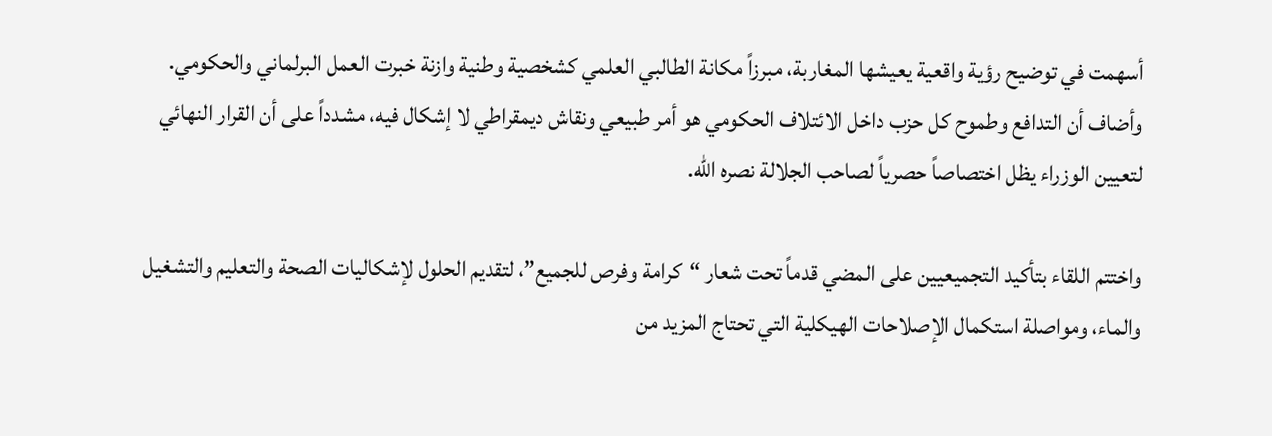أسهمت في توضيح رؤية واقعية يعيشها المغاربة، مبرزاً مكانة الطالبي العلمي كشخصية وطنية وازنة خبرت العمل البرلماني والحكومي. وأضاف أن التدافع وطموح كل حزب داخل الائتلاف الحكومي هو أمر طبيعي ونقاش ديمقراطي لا إشكال فيه، مشدداً على أن القرار النهائي لتعيين الوزراء يظل اختصاصاً حصرياً لصاحب الجلالة نصره الله.

واختتم اللقاء بتأكيد التجميعيين على المضي قدماً تحت شعار “كرامة وفرص للجميع”، لتقديم الحلول لإشكاليات الصحة والتعليم والتشغيل والماء، ومواصلة استكمال الإصلاحات الهيكلية التي تحتاج المزيد من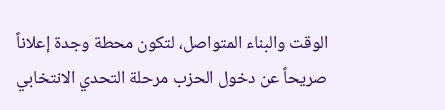الوقت والبناء المتواصل، لتكون محطة وجدة إعلاناً صريحاً عن دخول الحزب مرحلة التحدي الانتخابي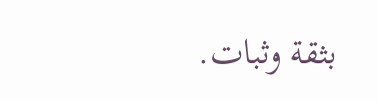بثقة وثبات.